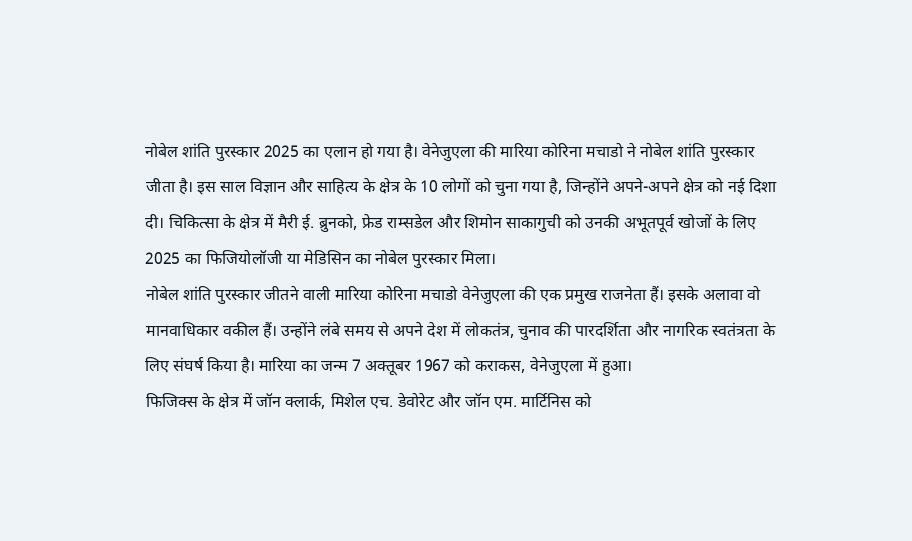नोबेल शांति पुरस्कार 2025 का एलान हो गया है। वेनेजुएला की मारिया कोरिना मचाडो ने नोबेल शांति पुरस्कार जीता है। इस साल विज्ञान और साहित्य के क्षेत्र के 10 लोगों को चुना गया है, जिन्होंने अपने-अपने क्षेत्र को नई दिशा दी। चिकित्सा के क्षेत्र में मैरी ई. ब्रुनको, फ्रेड राम्सडेल और शिमोन साकागुची को उनकी अभूतपूर्व खोजों के लिए 2025 का फिजियोलॉजी या मेडिसिन का नोबेल पुरस्कार मिला।
नोबेल शांति पुरस्कार जीतने वाली मारिया कोरिना मचाडो वेनेजुएला की एक प्रमुख राजनेता हैं। इसके अलावा वो मानवाधिकार वकील हैं। उन्होंने लंबे समय से अपने देश में लोकतंत्र, चुनाव की पारदर्शिता और नागरिक स्वतंत्रता के लिए संघर्ष किया है। मारिया का जन्म 7 अक्तूबर 1967 को कराकस, वेनेजुएला में हुआ।
फिजिक्स के क्षेत्र में जॉन क्लार्क, मिशेल एच. डेवोरेट और जॉन एम. मार्टिनिस को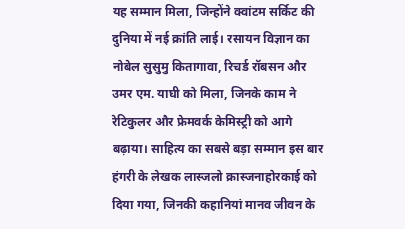यह सम्मान मिला, जिन्होंने क्वांटम सर्किट की दुनिया में नई क्रांति लाई। रसायन विज्ञान का नोबेल सुसुमु कितागावा, रिचर्ड रॉबसन और उमर एम. याघी को मिला, जिनके काम ने रेटिकुलर और फ्रेमवर्क केमिस्ट्री को आगे बढ़ाया। साहित्य का सबसे बड़ा सम्मान इस बार हंगरी के लेखक लास्जलो क्रास्जनाहोरकाई को दिया गया, जिनकी कहानियां मानव जीवन के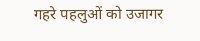गहरे पहलुओं को उजागर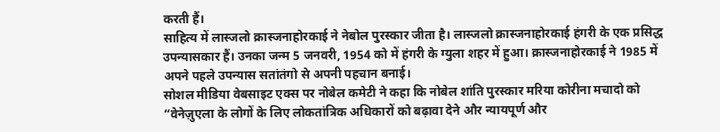करती हैं।
साहित्य में लास्जलो क्रास्जनाहोरकाई ने नेबोल पुरस्कार जीता है। लास्जलो क्रास्जनाहोरकाई हंगरी के एक प्रसिद्ध उपन्यासकार हैं। उनका जन्म 5 जनवरी, 1954 को में हंगरी के ग्युला शहर में हुआ। क्रास्जनाहोरकाई ने 1985 में अपने पहले उपन्यास सतांतंगो से अपनी पहचान बनाई।
सोशल मीडिया वेबसाइट एक्स पर नोबेल कमेटी ने कहा कि नोबेल शांति पुरस्कार मरिया कोरीना मचादो को “वेनेज़ुएला के लोगों के लिए लोकतांत्रिक अधिकारों को बढ़ावा देने और न्यायपूर्ण और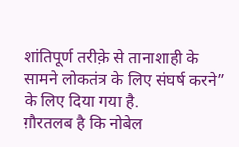शांतिपूर्ण तरीक़े से तानाशाही के सामने लोकतंत्र के लिए संघर्ष करने” के लिए दिया गया है.
ग़ौरतलब है कि नोबेल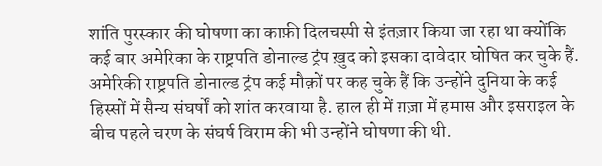शांति पुरस्कार की घोषणा का काफ़ी दिलचस्पी से इंतज़ार किया जा रहा था क्योंकि कई बार अमेरिका के राष्ट्रपति डोनाल्ड ट्रंप ख़ुद को इसका दावेदार घोषित कर चुके हैं.
अमेरिकी राष्ट्रपति डोनाल्ड ट्रंप कई मौक़ों पर कह चुके हैं कि उन्होंने दुनिया के कई हिस्सों में सैन्य संघर्षों को शांत करवाया है. हाल ही में ग़ज़ा में हमास और इसराइल के बीच पहले चरण के संघर्ष विराम की भी उन्होंने घोषणा की थी.